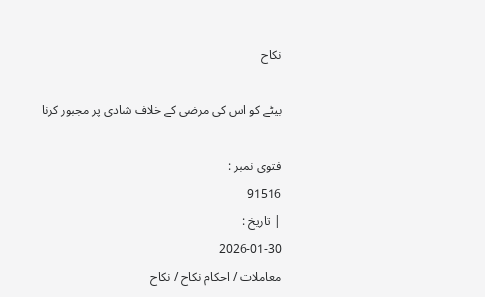نکاح

بیٹے کو اس کی مرضی کے خلاف شادی پر مجبور کرنا

فتوی نمبر :
91516
| تاریخ :
2026-01-30
معاملات / احکام نکاح / نکاح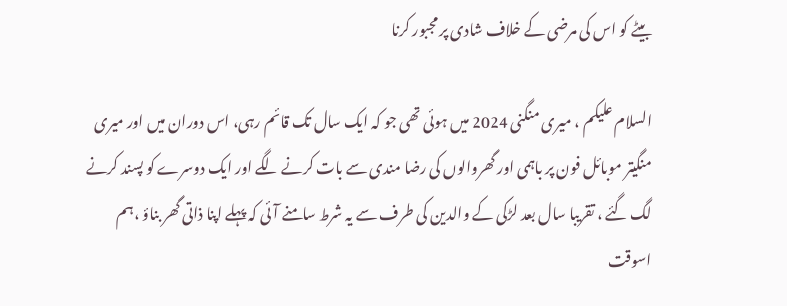بیٹے کو اس کی مرضی کے خلاف شادی پر مجبور کرنا

السلام علیکم ، میری منگنی 2024 میں ہوئی تھی جو کہ ایک سال تک قائم رہی، اس دوران میں اور میری منگیتر موبائل فون پر باہمی اور گھروالوں کی رضا مندی سے بات کرنے لگے اور ایک دوسرے کو پسند کرنے لگ گئے ، تقریبا سال بعد لڑکی کے والدین کی طرف سے یہ شرط سامنے آئی کہ پہلے اپنا ذاتی گھر بناؤ ،ہم اسوقت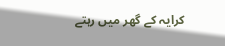کرایہ کے گھر میں رہتے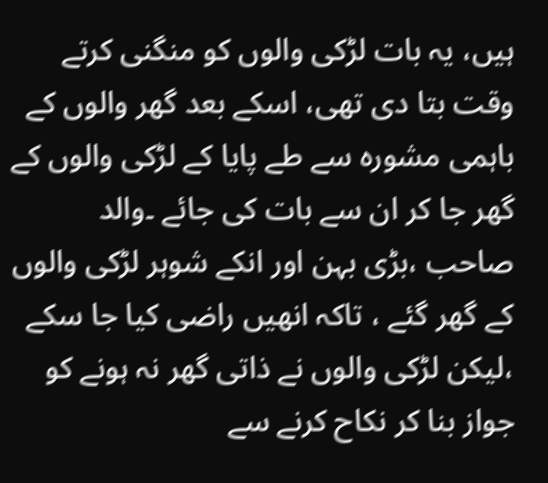ہیں، یہ بات لڑکی والوں کو منگنی کرتے وقت بتا دی تھی، اسکے بعد گھر والوں کے باہمی مشوره سے طے پایا کے لڑکی والوں کے گھر جا کر ان سے بات کی جائے ۔والد صاحب ،بڑی بہن اور انکے شوہر لڑکی والوں کے گھر گئے ، تاکہ انھیں راضی کیا جا سکے ،لیکن لڑکی والوں نے ذاتی گھر نہ ہونے کو جواز بنا کر نکاح کرنے سے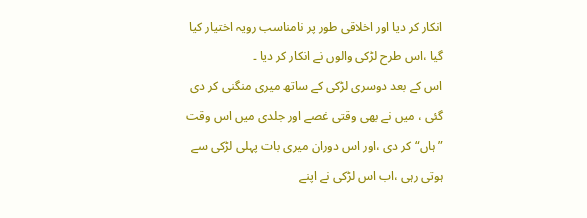انکار کر دیا اور اخلاقی طور پر نامناسب رویہ اختیار کیا گیا ،اس طرح لڑکی والوں نے انکار کر دیا ۔
اس کے بعد دوسری لڑکی کے ساتھ میری منگنی کر دی گئی ، میں نے بھی وقتی غصے اور جلدی میں اس وقت ”ہاں“ کر دی ،اور اس دوران میری بات پہلی لڑکی سے ہوتی رہی ،اب اس لڑکی نے اپنے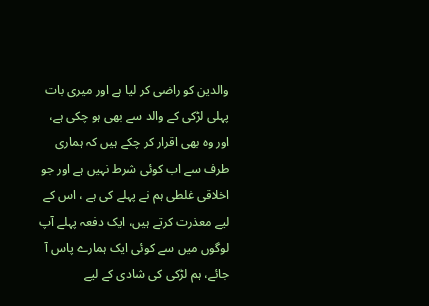والدین کو راضی کر لیا ہے اور میری بات پہلی لڑکی کے والد سے بھی ہو چکی ہے، اور وہ بھی اقرار کر چکے ہیں کہ ہماری طرف سے اب کوئی شرط نہیں ہے اور جو اخلاقی غلطی ہم نے پہلے کی ہے ، اس کے لیے معذرت کرتے ہیں، ایک دفعہ پہلے آپ لوگوں میں سے کوئی ایک ہمارے پاس آ جائے، ہم لڑکی کی شادی کے لیے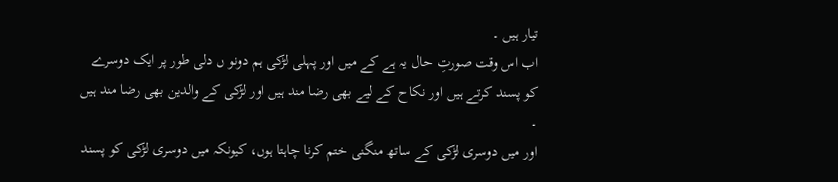تیار ہیں ۔
اب اس وقت صورتِ حال یہ ہے کے میں اور پہلی لڑکی ہم دونو ں دلی طور پر ایک دوسرے کو پسند کرتے ہیں اور نکاح کے لیے بھی رضا مند ہیں اور لڑکی کے والدین بھی رضا مند ہیں ۔
اور میں دوسری لڑکی کے ساتھ منگنی ختم کرنا چاہتا ہوں، کیونکہ میں دوسری لڑکی کو پسند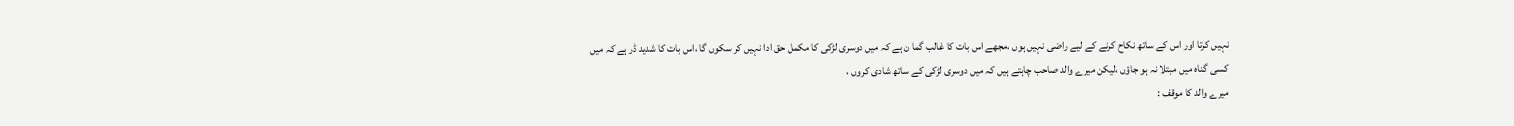نہیں کرتا اور اس کے ساتھ نکاح کرنے کے لیے راضی نہیں ہوں ،مجھے اس بات کا غالب گما ن ہے کہ میں دوسری لڑکی کا مکمل حق ادا نہیں کر سکوں گا ،اس بات کا شدید ڈر ہے کہ میں کسی گناہ میں مبتلا نہ ہو جاؤں ،لیکن میرے والد صاحب چاہتے ہیں کہ میں دوسری لڑکی کے ساتھ شادی کروں ،
میرے والد کا موقف :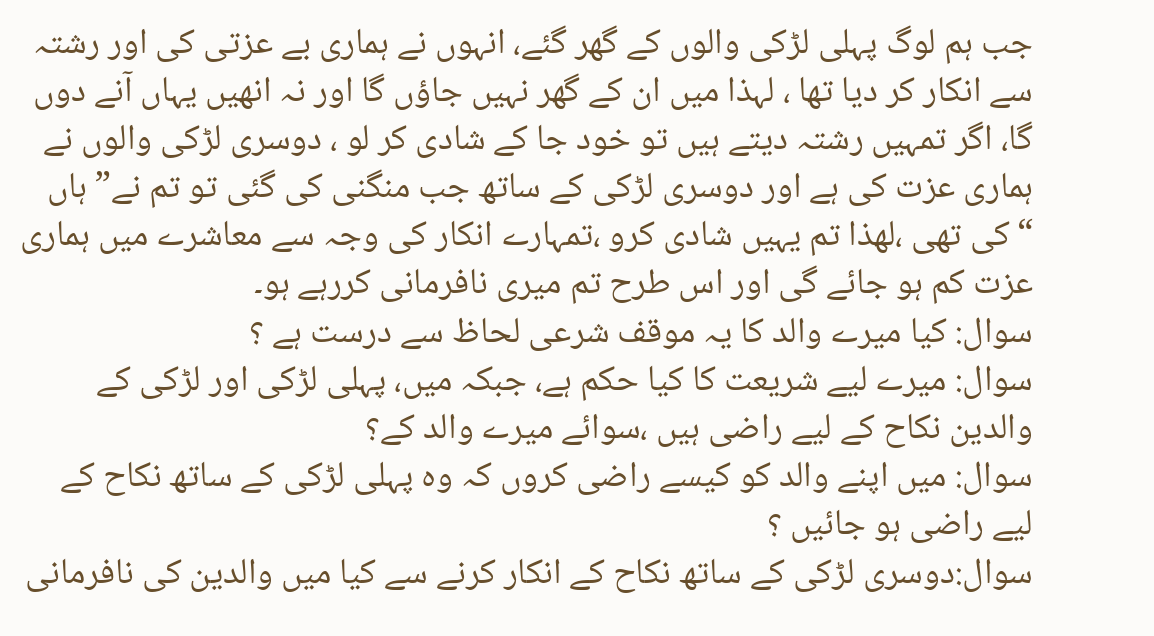جب ہم لوگ پہلی لڑکی والوں کے گھر گئے، انہوں نے ہماری بے عزتی کی اور رشتہ سے انکار کر دیا تھا ، لہذا میں ان کے گھر نہیں جاؤں گا اور نہ انھیں یہاں آنے دوں گا، اگر تمہیں رشتہ دیتے ہیں تو خود جا کے شادی کر لو ، دوسری لڑکی والوں نے ہماری عزت کی ہے اور دوسری لڑکی کے ساتھ جب منگنی کی گئی تو تم نے” ہاں “کی تھی ،لهذا تم یہیں شادی کرو ،تمہارے انکار کی وجہ سے معاشرے میں ہماری عزت کم ہو جائے گی اور اس طرح تم میری نافرمانی کررہے ہو۔
سوال: کیا میرے والد کا یہ موقف شرعی لحاظ سے درست ہے ؟
سوال: میرے لیے شریعت کا کیا حکم ہے، جبکہ میں، پہلی لڑکی اور لڑکی کے والدین نکاح کے لیے راضی ہیں ،سوائے میرے والد کے؟
سوال: میں اپنے والد کو کیسے راضی کروں کہ وہ پہلی لڑکی کے ساتھ نکاح کے لیے راضی ہو جائیں ؟
سوال:دوسری لڑکی کے ساتھ نکاح کے انکار کرنے سے کیا میں والدین کی نافرمانی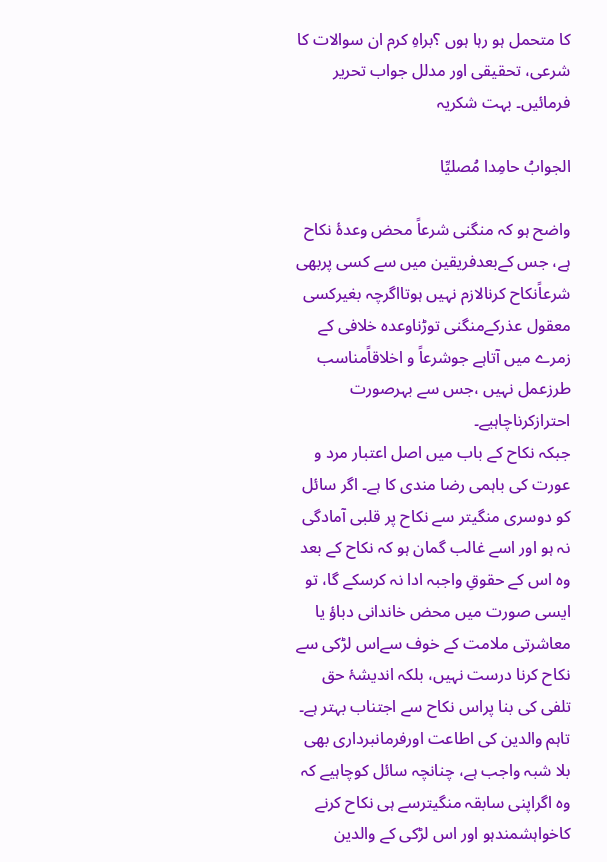کا متحمل ہو رہا ہوں ؟براہِ کرم ان سوالات کا شرعی، تحقیقی اور مدلل جواب تحریر فرمائیں۔ بہت شکریہ

الجوابُ حامِدا مُصلیِّا

واضح ہو کہ منگنی شرعاً محض وعدۂ نکاح ہے، جس کےبعدفریقین میں سے کسی پربھی شرعاًنکاح کرنالازم نہیں ہوتااگرچہ بغیرکسی معقول عذرکےمنگنی توڑناوعدہ خلافی کے زمرے میں آتاہے جوشرعاً و اخلاقاًمناسب طرزعمل نہیں ،جس سے بہرصورت احترازکرناچاہیے۔
جبکہ نکاح کے باب میں اصل اعتبار مرد و عورت کی باہمی رضا مندی کا ہے۔ اگر سائل کو دوسری منگیتر سے نکاح پر قلبی آمادگی نہ ہو اور اسے غالب گمان ہو کہ نکاح کے بعد وہ اس کے حقوقِ واجبہ ادا نہ کرسکے گا، تو ایسی صورت میں محض خاندانی دباؤ یا معاشرتی ملامت کے خوف سےاس لڑکی سے نکاح کرنا درست نہیں، بلکہ اندیشۂ حق تلفی کی بنا پراس نکاح سے اجتناب بہتر ہے۔
تاہم والدین کی اطاعت اورفرمانبرداری بھی بلا شبہ واجب ہے، چنانچہ سائل کوچاہیے کہ وہ اگراپنی سابقہ منگیترسے ہی نکاح کرنے کاخواہشمندہو اور اس لڑکی کے والدین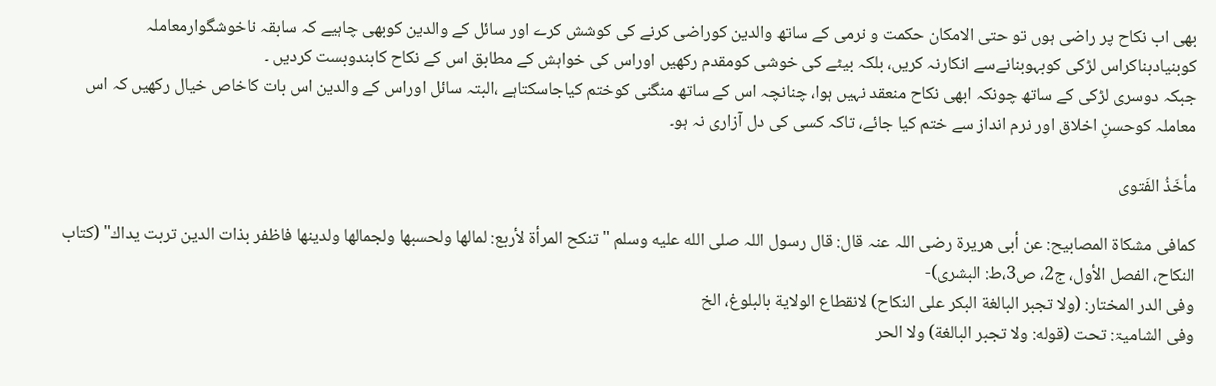بھی اب نکاح پر راضی ہوں تو حتی الامکان حکمت و نرمی کے ساتھ والدین کوراضی کرنے کی کوشش کرے اور سائل کے والدین کوبھی چاہیے کہ سابقہ ناخوشگوارمعاملہ کوبنیادبناکراس لڑکی کوبہوبنانےسے انکارنہ کریں، بلکہ بیٹے کی خوشی کومقدم رکھیں اوراس کی خواہش کے مطابق اس کے نکاح کابندوبست کردیں ۔
جبکہ دوسری لڑکی کے ساتھ چونکہ ابھی نکاح منعقد نہیں ہوا، چنانچہ اس کے ساتھ منگنی کوختم کیاجاسکتاہے ،البتہ سائل اوراس کے والدین اس بات کاخاص خیال رکھیں کہ اس معاملہ کوحسنِ اخلاق اور نرم انداز سے ختم کیا جائے، تاکہ کسی کی دل آزاری نہ ہو۔

مأخَذُ الفَتوی

کمافی مشکاۃ المصابیح: عن أبی ھریرۃ رضی اللہ عنہ قال: قال رسول اللہ صلى الله عليه وسلم "تنکح المرأۃ لأربع: لمالھا ولحسبھا ولجمالھا ولدینھا فاظفر بذات الدین تربت یداك" (کتاب النکاح، الفصل الأول، ج2، ص3،ط: البشری)-
وفی الدر المختار: (ولا تجبر البالغة البكر على النكاح) لانقطاع الولاية بالبلوغ، الخ
وفی الشامیۃ: تحت (قوله: ولا تجبر البالغة) ولا الحر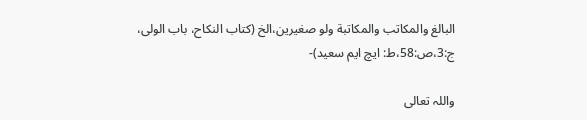البالغ والمكاتب والمكاتبة ولو صغيرين،الخ (کتاب النکاح، باب الولی، ج:3،ص:58،ط: ایچ ایم سعید)-

واللہ تعالی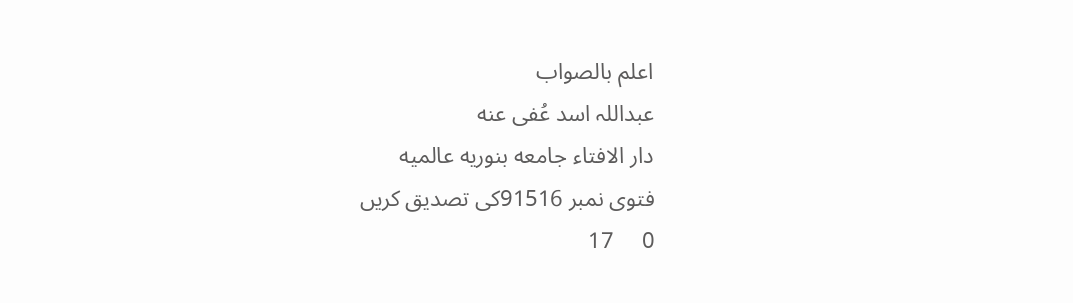اعلم بالصواب
عبداللہ اسد عُفی عنه
دار الافتاء جامعه بنوریه عالمیه
فتوی نمبر 91516کی تصدیق کریں
0     17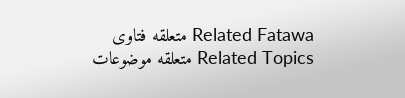Related Fatawa متعلقه فتاوی
Related Topics متعلقه موضوعات